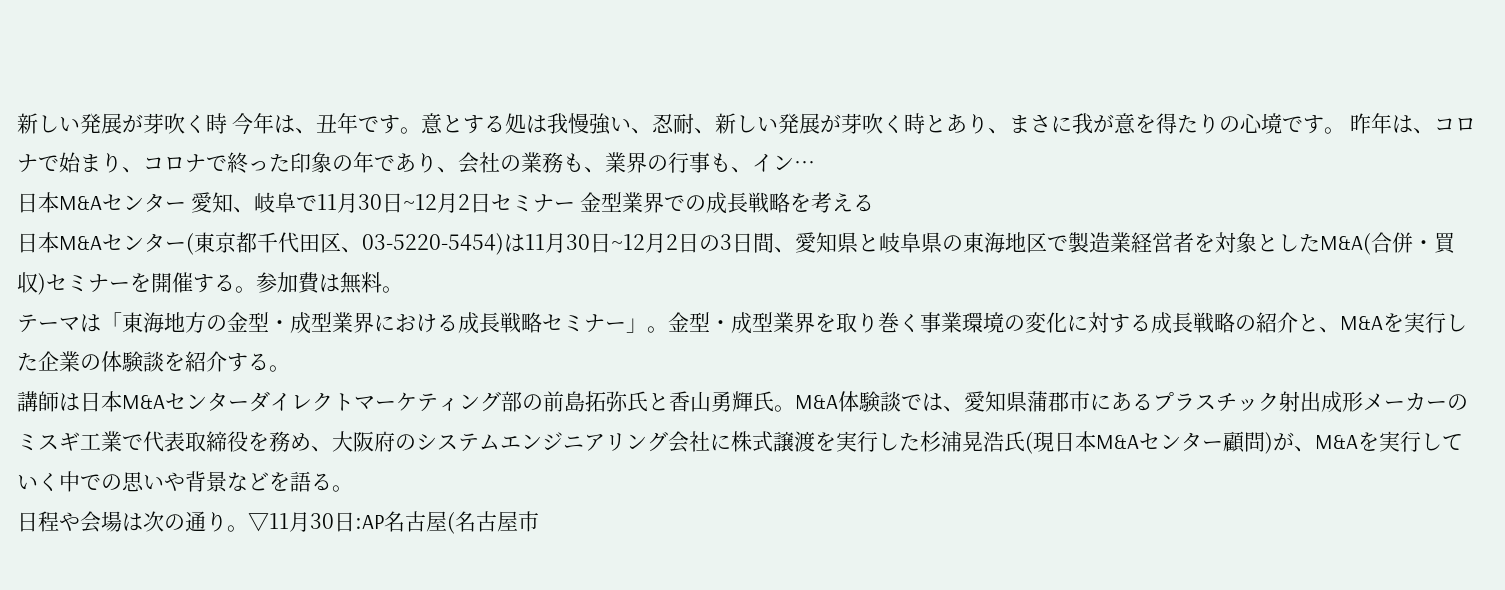新しい発展が芽吹く時 今年は、丑年です。意とする処は我慢強い、忍耐、新しい発展が芽吹く時とあり、まさに我が意を得たりの心境です。 昨年は、コロナで始まり、コロナで終った印象の年であり、会社の業務も、業界の行事も、イン…
日本M&Aセンター 愛知、岐阜で11月30日~12月2日セミナー 金型業界での成長戦略を考える
日本M&Aセンター(東京都千代田区、03-5220-5454)は11月30日~12月2日の3日間、愛知県と岐阜県の東海地区で製造業経営者を対象としたM&A(合併・買収)セミナーを開催する。参加費は無料。
テーマは「東海地方の金型・成型業界における成長戦略セミナー」。金型・成型業界を取り巻く事業環境の変化に対する成長戦略の紹介と、M&Aを実行した企業の体験談を紹介する。
講師は日本M&Aセンターダイレクトマーケティング部の前島拓弥氏と香山勇輝氏。M&A体験談では、愛知県蒲郡市にあるプラスチック射出成形メーカーのミスギ工業で代表取締役を務め、大阪府のシステムエンジニアリング会社に株式譲渡を実行した杉浦晃浩氏(現日本M&Aセンター顧問)が、M&Aを実行していく中での思いや背景などを語る。
日程や会場は次の通り。▽11月30日:AP名古屋(名古屋市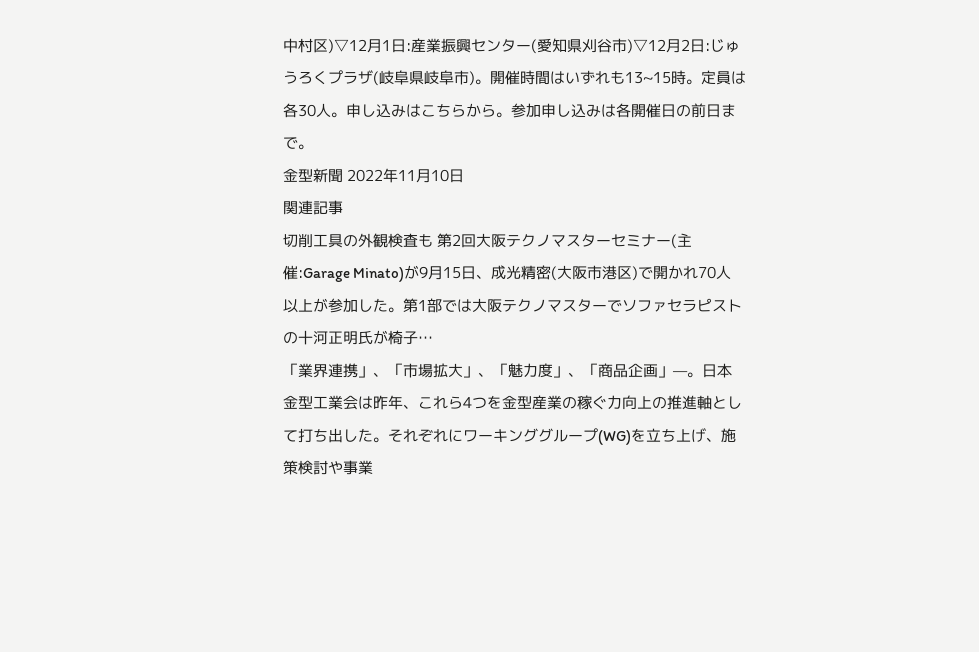中村区)▽12月1日:産業振興センター(愛知県刈谷市)▽12月2日:じゅうろくプラザ(岐阜県岐阜市)。開催時間はいずれも13~15時。定員は各30人。申し込みはこちらから。参加申し込みは各開催日の前日まで。
金型新聞 2022年11月10日
関連記事
切削工具の外観検査も 第2回大阪テクノマスターセミナー(主催:Garage Minato)が9月15日、成光精密(大阪市港区)で開かれ70人以上が参加した。第1部では大阪テクノマスターでソファセラピストの十河正明氏が椅子…
「業界連携」、「市場拡大」、「魅力度」、「商品企画」—。日本金型工業会は昨年、これら4つを金型産業の稼ぐ力向上の推進軸として打ち出した。それぞれにワーキンググループ(WG)を立ち上げ、施策検討や事業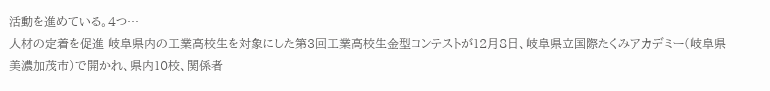活動を進めている。4つ…
人材の定着を促進 岐阜県内の工業高校生を対象にした第3回工業高校生金型コンテストが12月8日、岐阜県立国際たくみアカデミー(岐阜県美濃加茂市)で開かれ、県内10校、関係者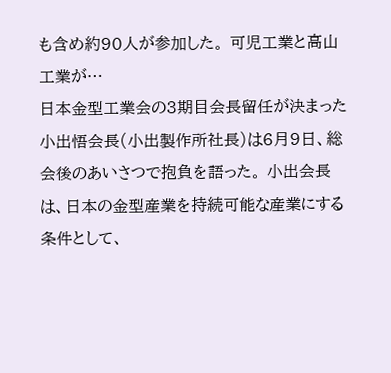も含め約90人が参加した。 可児工業と高山工業が…
日本金型工業会の3期目会長留任が決まった小出悟会長(小出製作所社長)は6月9日、総会後のあいさつで抱負を語った。 小出会長は、日本の金型産業を持続可能な産業にする条件として、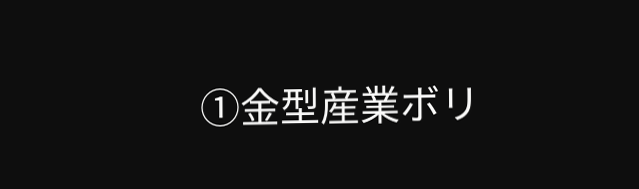①金型産業ボリ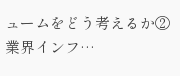ュームをどう考えるか②業界インフ…